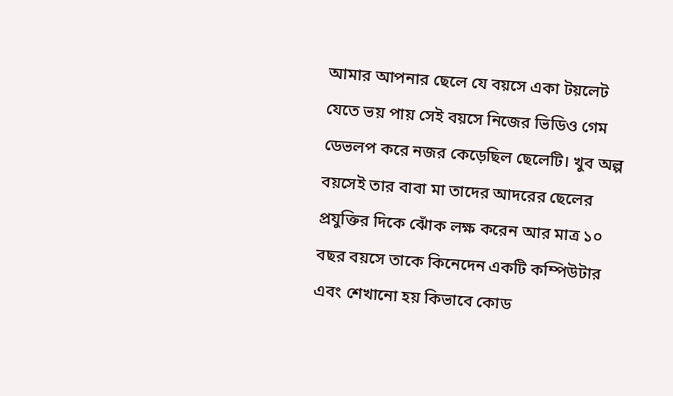আমার আপনার ছেলে যে বয়সে একা টয়লেট যেতে ভয় পায় সেই বয়সে নিজের ভিডিও গেম ডেভলপ করে নজর কেড়েছিল ছেলেটি। খুব অল্প বয়সেই তার বাবা মা তাদের আদরের ছেলের প্রযুক্তির দিকে ঝোঁক লক্ষ করেন আর মাত্র ১০ বছর বয়সে তাকে কিনেদেন একটি কম্পিউটার এবং শেখানো হয় কিভাবে কোড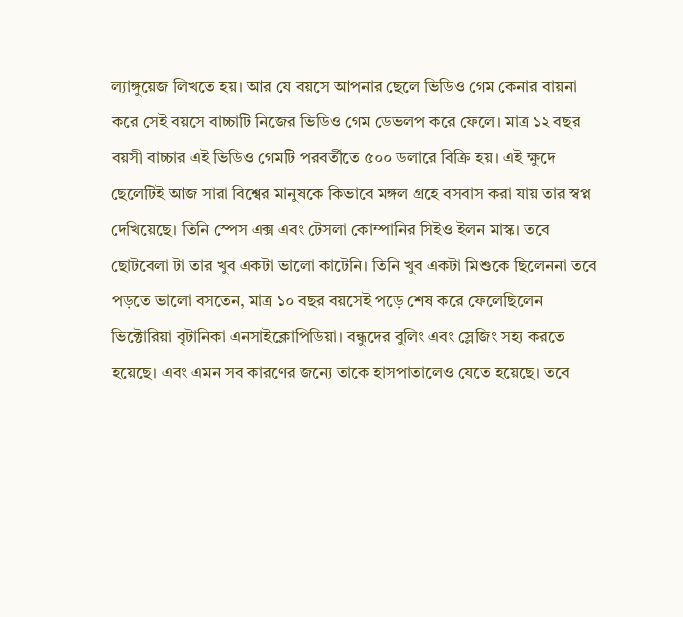ল্যাঙ্গুয়েজ লিখতে হয়। আর যে বয়সে আপনার ছেলে ভিডিও গেম কেনার বায়না করে সেই বয়সে বাচ্চাটি নিজের ভিডিও গেম ডেভলপ করে ফেলে। মাত্র ১২ বছর বয়সী বাচ্চার এই ভিডিও গেমটি পরবর্তীতে ৫০০ ডলারে বিক্রি হয়। এই ক্ষুদে ছেলেটিই আজ সারা বিশ্বের মানুষকে কিভাবে মঙ্গল গ্রহে বসবাস করা যায় তার স্বপ্ন দেখিয়েছে। তিনি স্পেস এক্স এবং টেসলা কোম্পানির সিইও ইলন মাস্ক। তবে ছোটবেলা টা তার খুব একটা ভালো কাটেনি। তিনি খুব একটা মিশুকে ছিলেননা তবে পড়তে ভালো বসতেন, মাত্র ১০ বছর বয়সেই পড়ে শেষ করে ফেলেছিলেন ভিক্টোরিয়া বৃটানিকা এনসাইক্লোপিডিয়া। বন্ধুদের বুলিং এবং স্লেজিং সহ্য করতে হয়েছে। এবং এমন সব কারণের জন্যে তাকে হাসপাতালেও যেতে হয়েছে। তবে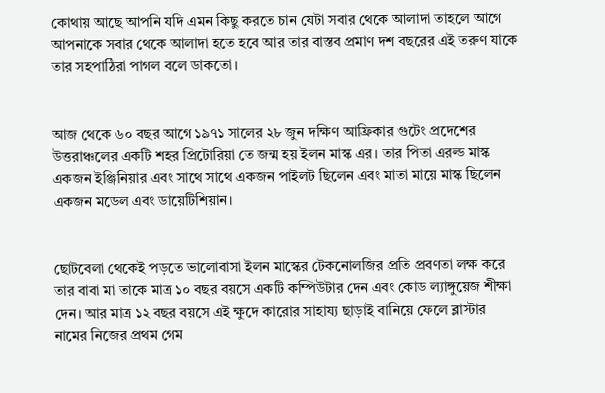কোথায় আছে আপনি যদি এমন কিছু করতে চান যেটা সবার থেকে আলাদা তাহলে আগে আপনাকে সবার থেকে আলাদা হতে হবে আর তার বাস্তব প্রমাণ দশ বছরের এই তরুণ যাকে তার সহপাঠিরা পাগল বলে ডাকতো।


আজ থেকে ৬০ বছর আগে ১৯৭১ সালের ২৮ জুন দক্ষিণ আফ্রিকার গুটেং প্রদেশের উত্তরাঞ্চলের একটি শহর প্রিটোরিয়া তে জন্ম হয় ইলন মাস্ক এর। তার পিতা এরল্ড মাস্ক একজন ইঞ্জিনিয়ার এবং সাথে সাথে একজন পাইলট ছিলেন এবং মাতা মায়ে মাস্ক ছিলেন একজন মডেল এবং ডায়েটিশিয়ান।


ছোটবেলা থেকেই পড়তে ভালোবাসা ইলন মাস্কের টেকনোলজির প্রতি প্রবণতা লক্ষ করে তার বাবা মা তাকে মাত্র ১০ বছর বয়সে একটি কম্পিউটার দেন এবং কোড ল্যাঙ্গুয়েজ শীক্ষা দেন। আর মাত্র ১২ বছর বয়সে এই ক্ষুদে কারোর সাহায্য ছাড়াই বানিয়ে ফেলে ব্লাস্টার নামের নিজের প্রথম গেম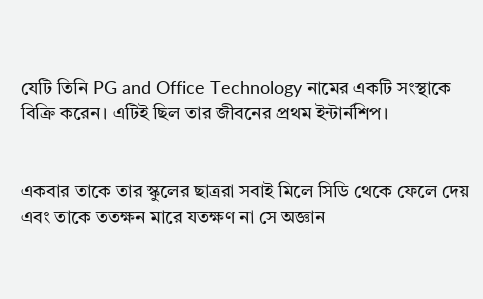যেটি তিনি PG and Office Technology নামের একটি সংস্থাকে বিক্রি করেন। এটিই ছিল তার জীবনের প্রথম ইন্টার্নশিপ।


একবার তাকে তার স্কুলের ছাত্ররা সবাই মিলে সিডি থেকে ফেলে দেয় এবং তাকে ততক্ষন মারে যতক্ষণ না সে অজ্ঞান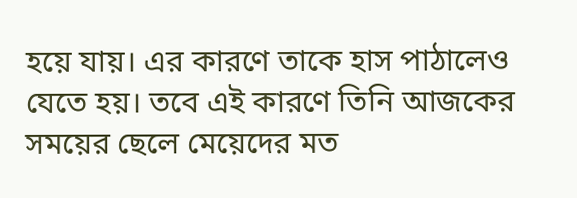হয়ে যায়। এর কারণে তাকে হাস পাঠালেও যেতে হয়। তবে এই কারণে তিনি আজকের সময়ের ছেলে মেয়েদের মত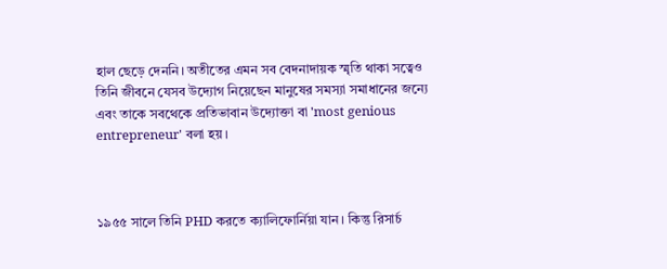হাল ছেড়ে দেননি। অতীতের এমন সব বেদনাদায়ক স্মৃতি থাকা সত্বেও তিনি জীবনে যেসব উদ্যোগ নিয়েছেন মানুষের সমস্যা সমাধানের জন্যে এবং তাকে সবথেকে প্রতিভাবান উদ্যোক্তা বা 'most genious entrepreneur' বলা হয়।



১৯৫৫ সালে তিনি PHD করতে ক্যালিফোর্নিয়া যান। কিন্তু রিসার্চ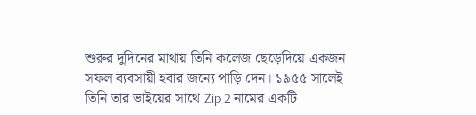শুরুর দুদিনের মাথায় তিনি কলেজ ছেড়েদিয়ে একজন সফল ব্যবসায়ী হবার জন্যে পাড়ি দেন। ১৯৫৫ সালেই তিনি তার ভাইয়ের সাথে Zip 2 নামের একটি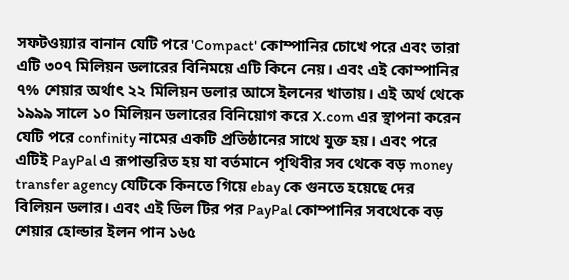সফটওয়্যার বানান যেটি পরে 'Compact' কোম্পানির চোখে পরে এবং তারা এটি ৩০৭ মিলিয়ন ডলারের বিনিময়ে এটি কিনে নেয়। এবং এই কোম্পানির ৭% শেয়ার অর্থাৎ ২২ মিলিয়ন ডলার আসে ইলনের খাতায়। এই অর্থ থেকে ১৯৯৯ সালে ১০ মিলিয়ন ডলারের বিনিয়োগ করে X.com এর স্থাপনা করেন যেটি পরে confinity নামের একটি প্রতিষ্ঠানের সাথে যুক্ত হয়। এবং পরে এটিই PayPal এ রূপান্তরিত হয় যা বর্তমানে পৃথিবীর সব থেকে বড় money transfer agency যেটিকে কিনতে গিয়ে ebay কে গুনতে হয়েছে দের বিলিয়ন ডলার। এবং এই ডিল টির পর PayPal কোম্পানির সবথেকে বড় শেয়ার হোল্ডার ইলন পান ১৬৫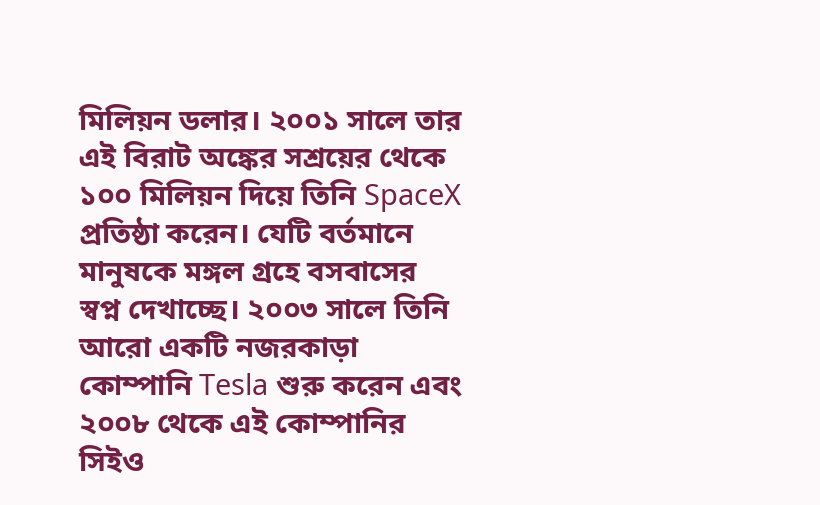মিলিয়ন ডলার। ২০০১ সালে তার এই বিরাট অঙ্কের সশ্রয়ের থেকে ১০০ মিলিয়ন দিয়ে তিনি SpaceX প্রতিষ্ঠা করেন। যেটি বর্তমানে মানুষকে মঙ্গল গ্রহে বসবাসের স্বপ্ন দেখাচ্ছে। ২০০৩ সালে তিনি আরো একটি নজরকাড়া কোম্পানি Tesla শুরু করেন এবং ২০০৮ থেকে এই কোম্পানির সিইও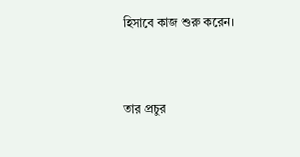হিসাবে কাজ শুরু করেন।


তার প্রচুর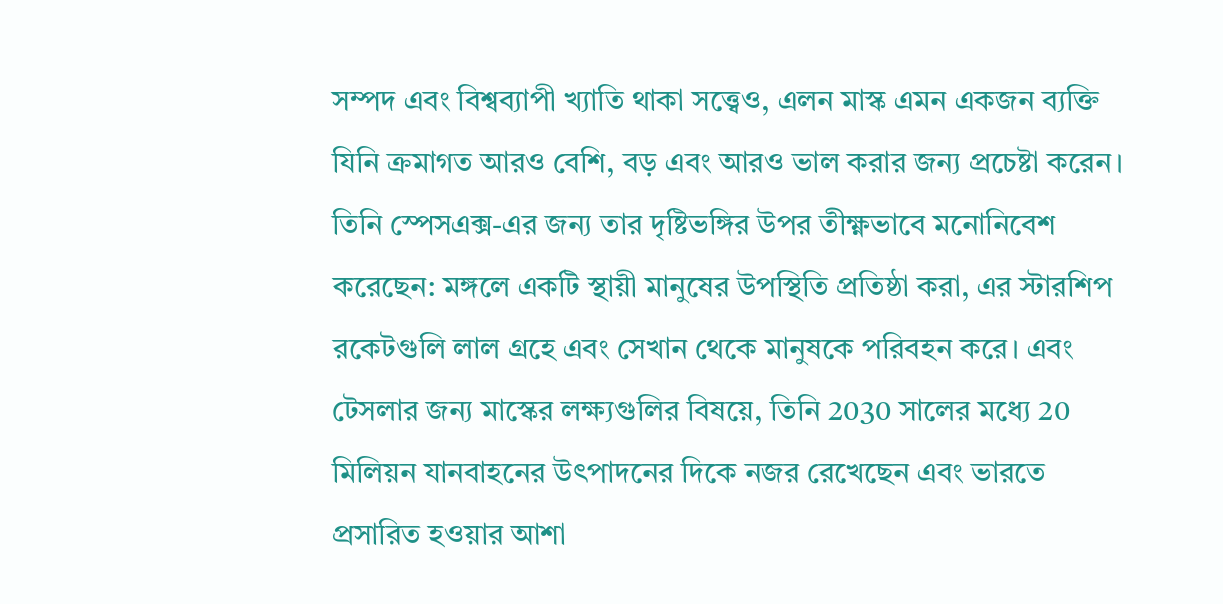সম্পদ এবং বিশ্বব্যাপী খ্যাতি থাকা সত্ত্বেও, এলন মাস্ক এমন একজন ব্যক্তি যিনি ক্রমাগত আরও বেশি, বড় এবং আরও ভাল করার জন্য প্রচেষ্টা করেন। তিনি স্পেসএক্স-এর জন্য তার দৃষ্টিভঙ্গির উপর তীক্ষ্ণভাবে মনোনিবেশ করেছেন: মঙ্গলে একটি স্থায়ী মানুষের উপস্থিতি প্রতিষ্ঠা করা, এর স্টারশিপ রকেটগুলি লাল গ্রহে এবং সেখান থেকে মানুষকে পরিবহন করে। এবং টেসলার জন্য মাস্কের লক্ষ্যগুলির বিষয়ে, তিনি 2030 সালের মধ্যে 20 মিলিয়ন যানবাহনের উৎপাদনের দিকে নজর রেখেছেন এবং ভারতে প্রসারিত হওয়ার আশা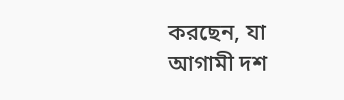করছেন, যা আগামী দশ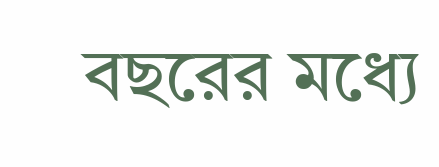বছরের মধ্যে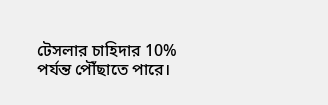টেসলার চাহিদার 10% পর্যন্ত পৌঁছাতে পারে।